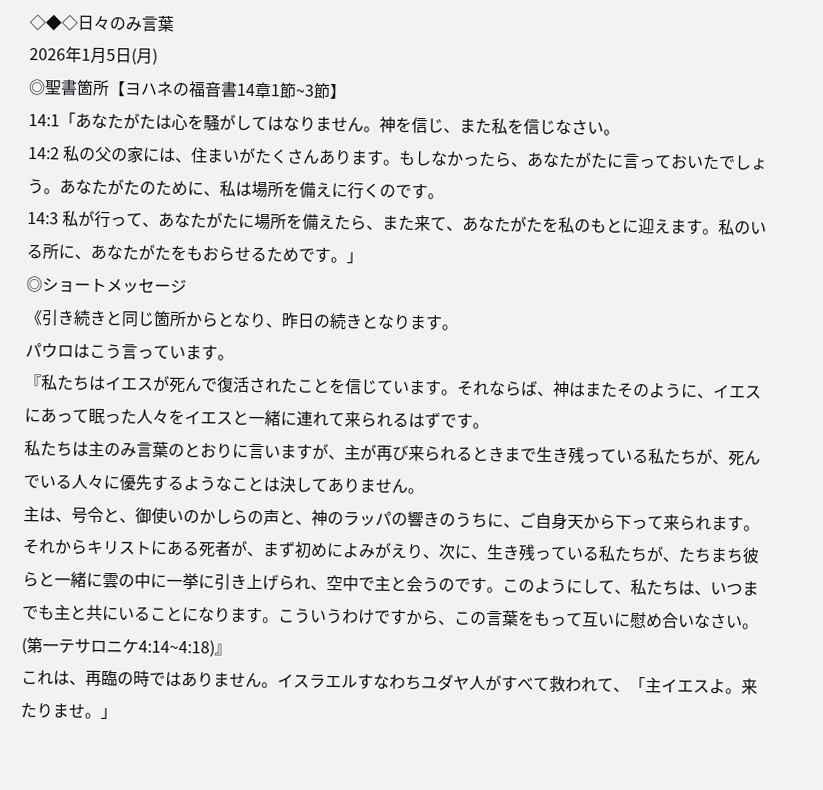◇◆◇日々のみ言葉
2026年1月5日(月)
◎聖書箇所【ヨハネの福音書14章1節~3節】
14:1「あなたがたは心を騒がしてはなりません。神を信じ、また私を信じなさい。
14:2 私の父の家には、住まいがたくさんあります。もしなかったら、あなたがたに言っておいたでしょう。あなたがたのために、私は場所を備えに行くのです。
14:3 私が行って、あなたがたに場所を備えたら、また来て、あなたがたを私のもとに迎えます。私のいる所に、あなたがたをもおらせるためです。」
◎ショートメッセージ
《引き続きと同じ箇所からとなり、昨日の続きとなります。
パウロはこう言っています。
『私たちはイエスが死んで復活されたことを信じています。それならば、神はまたそのように、イエスにあって眠った人々をイエスと一緒に連れて来られるはずです。
私たちは主のみ言葉のとおりに言いますが、主が再び来られるときまで生き残っている私たちが、死んでいる人々に優先するようなことは決してありません。
主は、号令と、御使いのかしらの声と、神のラッパの響きのうちに、ご自身天から下って来られます。それからキリストにある死者が、まず初めによみがえり、次に、生き残っている私たちが、たちまち彼らと一緒に雲の中に一挙に引き上げられ、空中で主と会うのです。このようにして、私たちは、いつまでも主と共にいることになります。こういうわけですから、この言葉をもって互いに慰め合いなさい。(第一テサロニケ4:14~4:18)』
これは、再臨の時ではありません。イスラエルすなわちユダヤ人がすべて救われて、「主イエスよ。来たりませ。」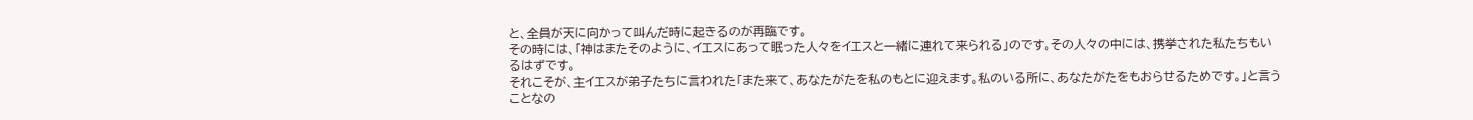と、全員が天に向かって叫んだ時に起きるのが再臨です。
その時には、「神はまたそのように、イエスにあって眠った人々をイエスと一緒に連れて来られる」のです。その人々の中には、携挙された私たちもいるはずです。
それこそが、主イエスが弟子たちに言われた「また来て、あなたがたを私のもとに迎えます。私のいる所に、あなたがたをもおらせるためです。」と言うことなの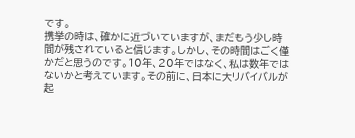です。
携挙の時は、確かに近づいていますが、まだもう少し時間が残されていると信じます。しかし、その時間はごく僅かだと思うのです。10年、20年ではなく、私は数年ではないかと考えています。その前に、日本に大リバイバルが起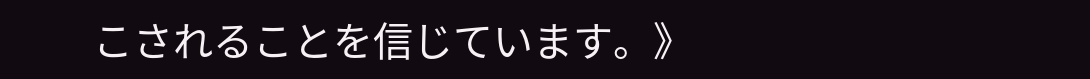こされることを信じています。》